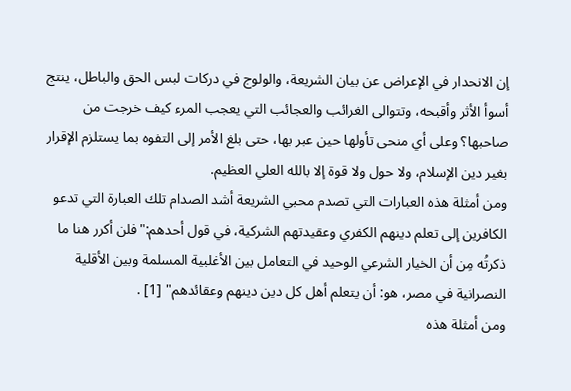إن الانحدار في الإعراض عن بيان الشريعة، والولوج في دركات لبس الحق والباطل، ينتج أسوأ الأثر وأقبحه، وتتوالى الغرائب والعجائب التي يعجب المرء كيف خرجت من صاحبها؟ وعلى أي منحى تأولها حين عبر بها، حتى بلغ الأمر إلى التفوه بما يستلزم الإقرار بغير دين الإسلام، ولا حول ولا قوة إلا بالله العلي العظيم.
ومن أمثلة هذه العبارات التي تصدم محبي الشريعة أشد الصدام تلك العبارة التي تدعو الكافرين إلى تعلم دينهم الكفري وعقيدتهم الشركية، في قول أحدهم:"فلن أكرر هنا ما ذكرتُه مِن أن الخيار الشرعي الوحيد في التعامل بين الأغلبية المسلمة وبين الأقلية النصرانية في مصر، هو: أن يتعلم أهل كل دين دينهم وعقائدهم" [1] .
ومن أمثلة هذه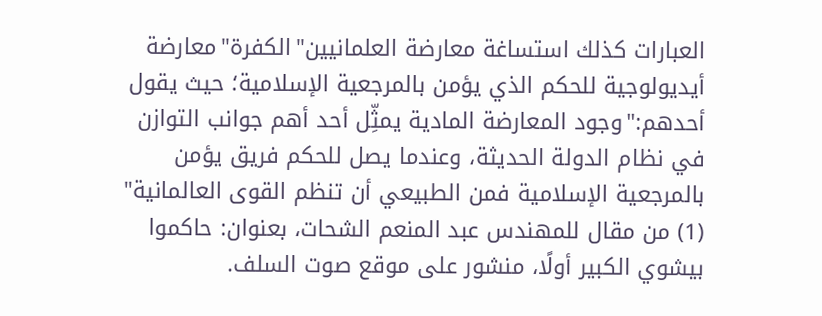العبارات كذلك استساغة معارضة العلمانيين"الكفرة"معارضة أيديولوجية للحكم الذي يؤمن بالمرجعية الإسلامية؛ حيث يقول أحدهم:"وجود المعارضة المادية يمثِّل أحد أهم جوانب التوازن في نظام الدولة الحديثة، وعندما يصل للحكم فريق يؤمن بالمرجعية الإسلامية فمن الطبيعي أن تنظم القوى العالمانية"
(1) من مقال للمهندس عبد المنعم الشحات، بعنوان: حاكموا بيشوي الكبير أولًا، منشور على موقع صوت السلف.